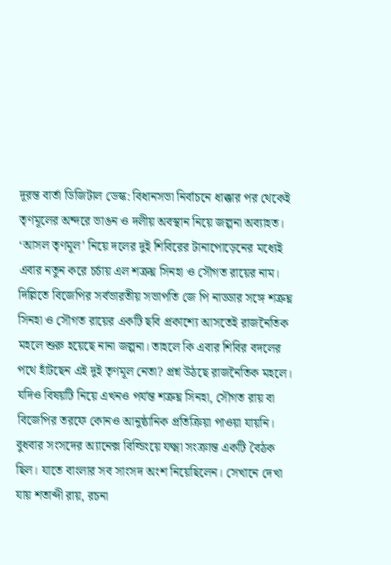দূরন্ত বার্তা ডিজিটাল ডেস্ক: বিধানসভা নির্বাচনে ধাক্কার পর থেকেই তৃণমূলের অন্দরে ভাঙন ও দলীয় অবস্থান নিয়ে জল্পনা অব্যাহত। ‘আসল তৃণমূল’ নিয়ে দলের দুই শিবিরের টানাপোড়েনের মধ্যেই এবার নতুন করে চর্চায় এল শত্রুঘ্ন সিনহা ও সৌগত রায়ের নাম। দিল্লিতে বিজেপির সর্বভারতীয় সভাপতি জে পি নাড্ডার সঙ্গে শত্রুঘ্ন সিনহা ও সৌগত রায়ের একটি ছবি প্রকাশ্যে আসতেই রাজনৈতিক মহলে শুরু হয়েছে নানা জল্পনা। তাহলে কি এবার শিবির বদলের পথে হাঁটছেন এই দুই তৃণমূল নেতা? প্রশ্ন উঠছে রাজনৈতিক মহলে। যদিও বিষয়টি নিয়ে এখনও পর্যন্ত শত্রুঘ্ন সিনহা, সৌগত রায় বা বিজেপির তরফে কোনও আনুষ্ঠানিক প্রতিক্রিয়া পাওয়া যায়নি।
বুধবার সংসদের অ্যানেক্স বিল্ডিংয়ে যক্ষ্মা সংক্রান্ত একটি বৈঠক ছিল। যাতে বাংলার সব সাংসদ অংশ নিয়েছিলেন। সেখানে দেখা যায় শতাব্দী রায়, রচনা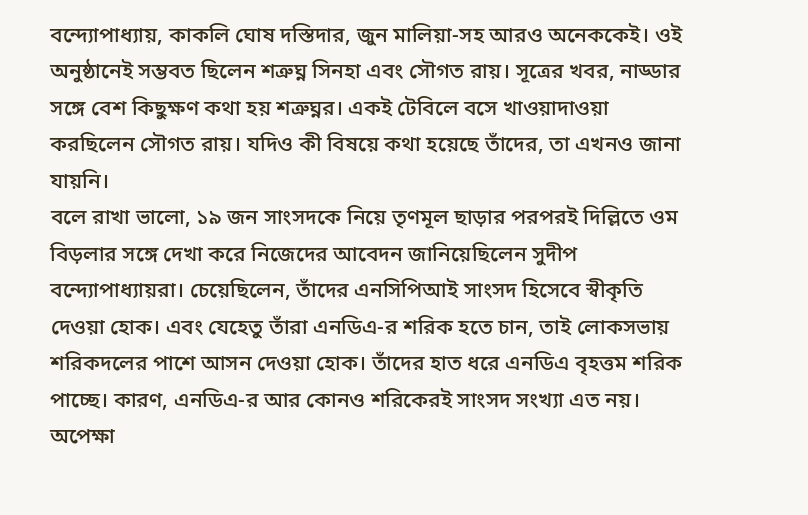বন্দ্যোপাধ্যায়, কাকলি ঘোষ দস্তিদার, জুন মালিয়া-সহ আরও অনেককেই। ওই অনুষ্ঠানেই সম্ভবত ছিলেন শত্রুঘ্ন সিনহা এবং সৌগত রায়। সূত্রের খবর, নাড্ডার সঙ্গে বেশ কিছুক্ষণ কথা হয় শত্রুঘ্নর। একই টেবিলে বসে খাওয়াদাওয়া করছিলেন সৌগত রায়। যদিও কী বিষয়ে কথা হয়েছে তাঁদের, তা এখনও জানা যায়নি।
বলে রাখা ভালো, ১৯ জন সাংসদকে নিয়ে তৃণমূল ছাড়ার পরপরই দিল্লিতে ওম বিড়লার সঙ্গে দেখা করে নিজেদের আবেদন জানিয়েছিলেন সুদীপ বন্দ্যোপাধ্যায়রা। চেয়েছিলেন, তাঁদের এনসিপিআই সাংসদ হিসেবে স্বীকৃতি দেওয়া হোক। এবং যেহেতু তাঁরা এনডিএ-র শরিক হতে চান, তাই লোকসভায় শরিকদলের পাশে আসন দেওয়া হোক। তাঁদের হাত ধরে এনডিএ বৃহত্তম শরিক পাচ্ছে। কারণ, এনডিএ-র আর কোনও শরিকেরই সাংসদ সংখ্যা এত নয়। অপেক্ষা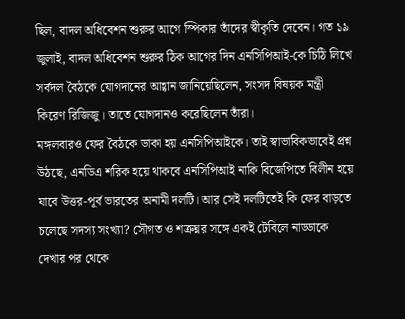ছিল, বাদল অধিবেশন শুরুর আগে স্পিকার তাঁদের স্বীকৃতি দেবেন। গত ১৯ জুলাই, বাদল অধিবেশন শুরুর ঠিক আগের দিন এনসিপিআই-কে চিঠি লিখে সর্বদল বৈঠকে যোগদানের আহ্বান জানিয়েছিলেন, সংসদ বিষয়ক মন্ত্রী কিরেণ রিজিজু। তাতে যোগদানও করেছিলেন তাঁরা।
মঙ্গলবারও ফের বৈঠকে ডাকা হয় এনসিপিআইকে। তাই স্বাভাবিকভাবেই প্রশ্ন উঠছে, এনডিএ শরিক হয়ে থাকবে এনসিপিআই নাকি বিজেপিতে বিলীন হয়ে যাবে উত্তর-পূর্ব ভারতের অনামী দলটি। আর সেই দলটিতেই কি ফের বাড়তে চলেছে সদস্য সংখ্যা? সৌগত ও শত্রুঘ্নর সঙ্গে একই টেবিলে নাড্ডাকে দেখার পর থেকে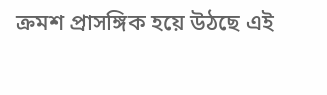ক্রমশ প্রাসঙ্গিক হয়ে উঠছে এই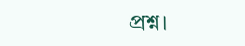প্রশ্ন।